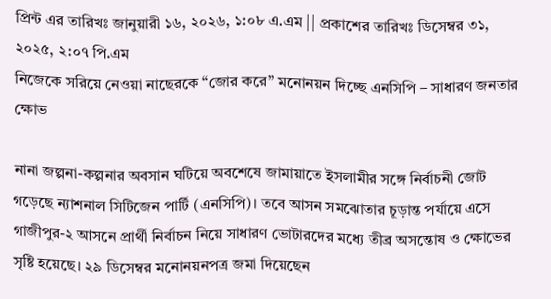প্রিন্ট এর তারিখঃ জানুয়ারী ১৬, ২০২৬, ১:০৮ এ.এম || প্রকাশের তারিখঃ ডিসেম্বর ৩১, ২০২৫, ২:০৭ পি.এম
নিজেকে সরিয়ে নেওয়া নাছেরকে “জোর করে” মনোনয়ন দিচ্ছে এনসিপি – সাধারণ জনতার ক্ষোভ

নানা জল্পনা-কল্পনার অবসান ঘটিয়ে অবশেষে জামায়াতে ইসলামীর সঙ্গে নির্বাচনী জোট গড়েছে ন্যাশনাল সিটিজেন পার্টি (এনসিপি)। তবে আসন সমঝোতার চূড়ান্ত পর্যায়ে এসে গাজীপুর-২ আসনে প্রার্থী নির্বাচন নিয়ে সাধারণ ভোটারদের মধ্যে তীব্র অসন্তোষ ও ক্ষোভের সৃষ্টি হয়েছে। ২৯ ডিসেম্বর মনোনয়নপত্র জমা দিয়েছেন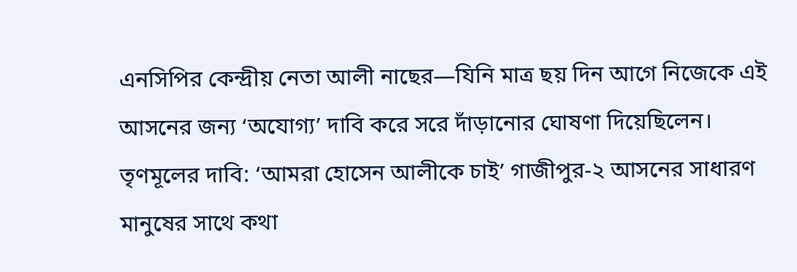এনসিপির কেন্দ্রীয় নেতা আলী নাছের—যিনি মাত্র ছয় দিন আগে নিজেকে এই আসনের জন্য ‘অযোগ্য’ দাবি করে সরে দাঁড়ানোর ঘোষণা দিয়েছিলেন।
তৃণমূলের দাবি: ‘আমরা হোসেন আলীকে চাই’ গাজীপুর-২ আসনের সাধারণ মানুষের সাথে কথা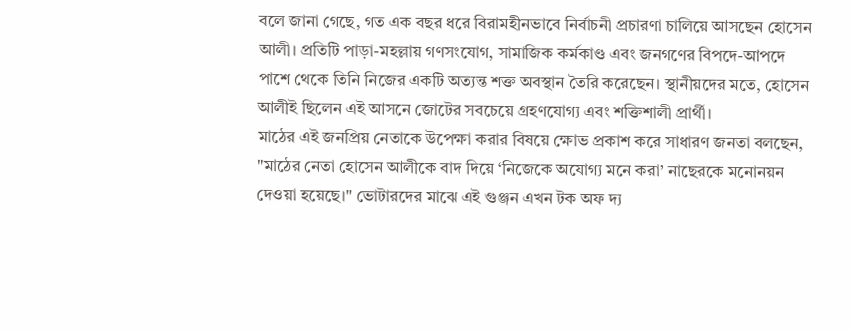বলে জানা গেছে, গত এক বছর ধরে বিরামহীনভাবে নির্বাচনী প্রচারণা চালিয়ে আসছেন হোসেন আলী। প্রতিটি পাড়া-মহল্লায় গণসংযোগ, সামাজিক কর্মকাণ্ড এবং জনগণের বিপদে-আপদে পাশে থেকে তিনি নিজের একটি অত্যন্ত শক্ত অবস্থান তৈরি করেছেন। স্থানীয়দের মতে, হোসেন আলীই ছিলেন এই আসনে জোটের সবচেয়ে গ্রহণযোগ্য এবং শক্তিশালী প্রার্থী।
মাঠের এই জনপ্রিয় নেতাকে উপেক্ষা করার বিষয়ে ক্ষোভ প্রকাশ করে সাধারণ জনতা বলছেন, "মাঠের নেতা হোসেন আলীকে বাদ দিয়ে ‘নিজেকে অযোগ্য মনে করা’ নাছেরকে মনোনয়ন দেওয়া হয়েছে।" ভোটারদের মাঝে এই গুঞ্জন এখন টক অফ দ্য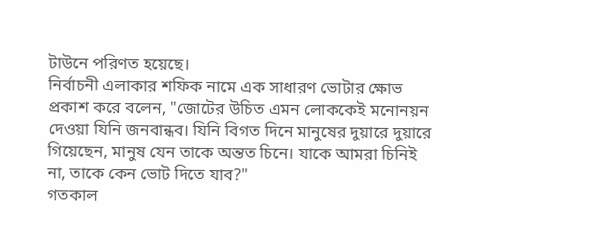টাউনে পরিণত হয়েছে।
নির্বাচনী এলাকার শফিক নামে এক সাধারণ ভোটার ক্ষোভ প্রকাশ করে বলেন, "জোটের উচিত এমন লোককেই মনোনয়ন দেওয়া যিনি জনবান্ধব। যিনি বিগত দিনে মানুষের দুয়ারে দুয়ারে গিয়েছেন, মানুষ যেন তাকে অন্তত চিনে। যাকে আমরা চিনিই না, তাকে কেন ভোট দিতে যাব?"
গতকাল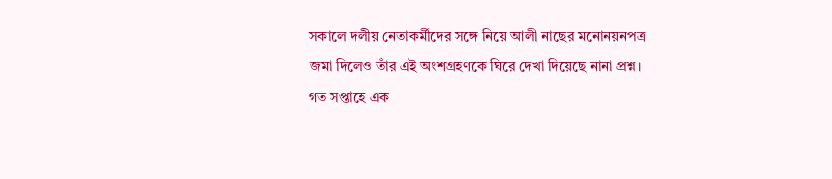সকালে দলীয় নেতাকর্মীদের সঙ্গে নিয়ে আলী নাছের মনোনয়নপত্র জমা দিলেও তাঁর এই অংশগ্রহণকে ঘিরে দেখা দিয়েছে নানা প্রশ্ন। গত সপ্তাহে এক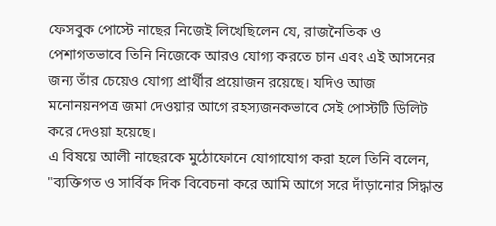ফেসবুক পোস্টে নাছের নিজেই লিখেছিলেন যে, রাজনৈতিক ও পেশাগতভাবে তিনি নিজেকে আরও যোগ্য করতে চান এবং এই আসনের জন্য তাঁর চেয়েও যোগ্য প্রার্থীর প্রয়োজন রয়েছে। যদিও আজ মনোনয়নপত্র জমা দেওয়ার আগে রহস্যজনকভাবে সেই পোস্টটি ডিলিট করে দেওয়া হয়েছে।
এ বিষয়ে আলী নাছেরকে মুঠোফোনে যোগাযোগ করা হলে তিনি বলেন, "ব্যক্তিগত ও সার্বিক দিক বিবেচনা করে আমি আগে সরে দাঁড়ানোর সিদ্ধান্ত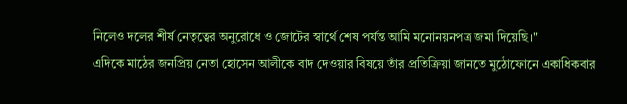নিলেও দলের শীর্ষ নেতৃত্বের অনুরোধে ও জোটের স্বার্থে শেষ পর্যন্ত আমি মনোনয়নপত্র জমা দিয়েছি।"
এদিকে মাঠের জনপ্রিয় নেতা হোসেন আলীকে বাদ দেওয়ার বিষয়ে তাঁর প্রতিক্রিয়া জানতে মুঠোফোনে একাধিকবার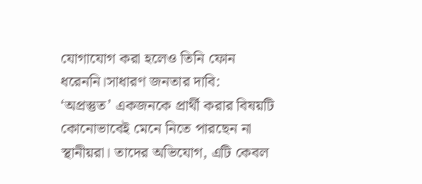যোগাযোগ করা হলেও তিনি ফোন ধরেননি।সাধারণ জনতার দাবি: ‘অপ্রস্তুত’ একজনকে প্রার্থী করার বিষয়টি কোনোভাবেই মেনে নিতে পারছেন না স্থানীয়রা। তাদের অভিযোগ, এটি কেবল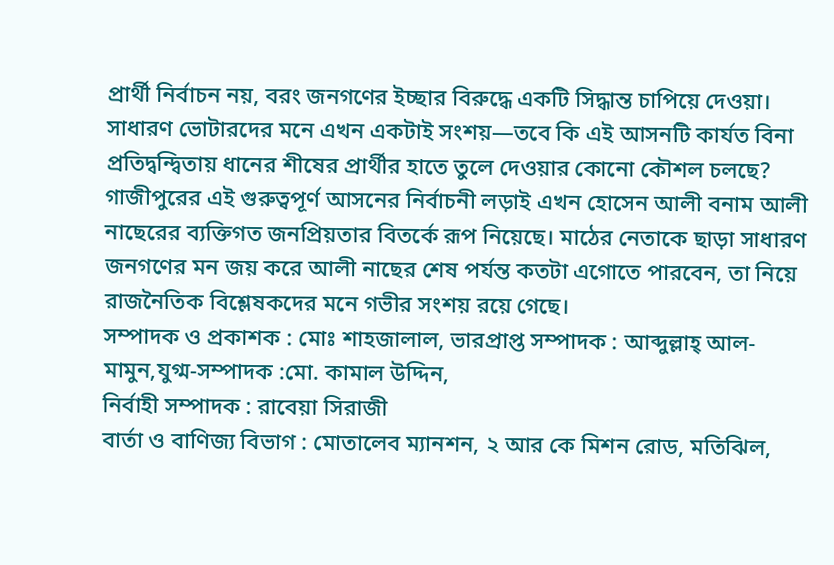প্রার্থী নির্বাচন নয়, বরং জনগণের ইচ্ছার বিরুদ্ধে একটি সিদ্ধান্ত চাপিয়ে দেওয়া। সাধারণ ভোটারদের মনে এখন একটাই সংশয়—তবে কি এই আসনটি কার্যত বিনা প্রতিদ্বন্দ্বিতায় ধানের শীষের প্রার্থীর হাতে তুলে দেওয়ার কোনো কৌশল চলছে?
গাজীপুরের এই গুরুত্বপূর্ণ আসনের নির্বাচনী লড়াই এখন হোসেন আলী বনাম আলী নাছেরের ব্যক্তিগত জনপ্রিয়তার বিতর্কে রূপ নিয়েছে। মাঠের নেতাকে ছাড়া সাধারণ জনগণের মন জয় করে আলী নাছের শেষ পর্যন্ত কতটা এগোতে পারবেন, তা নিয়ে রাজনৈতিক বিশ্লেষকদের মনে গভীর সংশয় রয়ে গেছে।
সম্পাদক ও প্রকাশক : মোঃ শাহজালাল, ভারপ্রাপ্ত সম্পাদক : আব্দুল্লাহ্ আল-মামুন,যুগ্ম-সম্পাদক :মো. কামাল উদ্দিন,
নির্বাহী সম্পাদক : রাবেয়া সিরাজী
বার্তা ও বাণিজ্য বিভাগ : মোতালেব ম্যানশন, ২ আর কে মিশন রোড, মতিঝিল,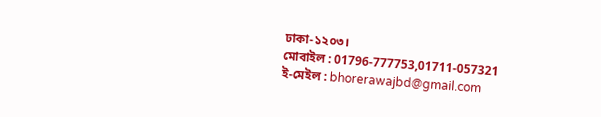ঢাকা-১২০৩।
মোবাইল : 01796-777753,01711-057321
ই-মেইল : bhorerawajbd@gmail.com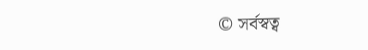© সর্বস্বত্ব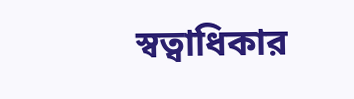স্বত্বাধিকার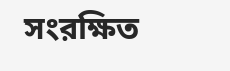সংরক্ষিত